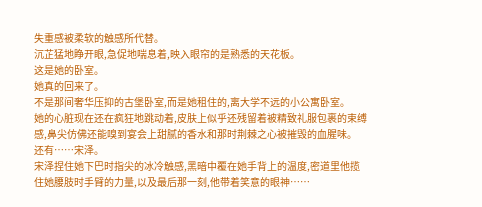失重感被柔软的触感所代替。
沉芷猛地睁开眼,急促地喘息着,映入眼帘的是熟悉的天花板。
这是她的卧室。
她真的回来了。
不是那间奢华压抑的古堡卧室,而是她租住的,离大学不远的小公寓卧室。
她的心脏现在还在疯狂地跳动着,皮肤上似乎还残留着被精致礼服包裹的束缚感,鼻尖仿佛还能嗅到宴会上甜腻的香水和那时荆棘之心被摧毁的血腥味。
还有……宋泽。
宋泽捏住她下巴时指尖的冰冷触感,黑暗中覆在她手背上的温度,密道里他揽住她腰肢时手臂的力量,以及最后那一刻,他带着笑意的眼神……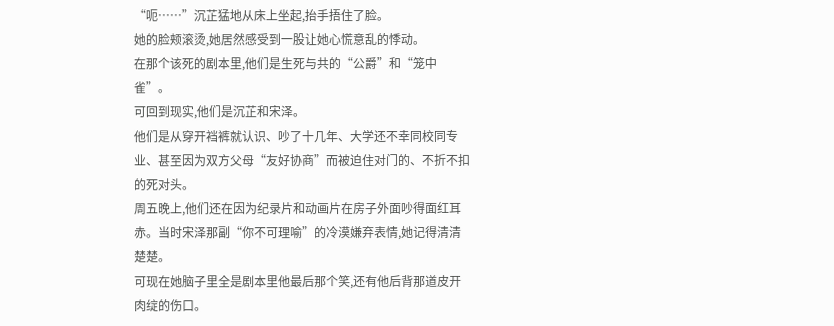“呃……”沉芷猛地从床上坐起,抬手捂住了脸。
她的脸颊滚烫,她居然感受到一股让她心慌意乱的悸动。
在那个该死的剧本里,他们是生死与共的“公爵”和“笼中雀”。
可回到现实,他们是沉芷和宋泽。
他们是从穿开裆裤就认识、吵了十几年、大学还不幸同校同专业、甚至因为双方父母“友好协商”而被迫住对门的、不折不扣的死对头。
周五晚上,他们还在因为纪录片和动画片在房子外面吵得面红耳赤。当时宋泽那副“你不可理喻”的冷漠嫌弃表情,她记得清清楚楚。
可现在她脑子里全是剧本里他最后那个笑,还有他后背那道皮开肉绽的伤口。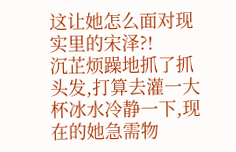这让她怎么面对现实里的宋泽?!
沉芷烦躁地抓了抓头发,打算去灌一大杯冰水冷静一下,现在的她急需物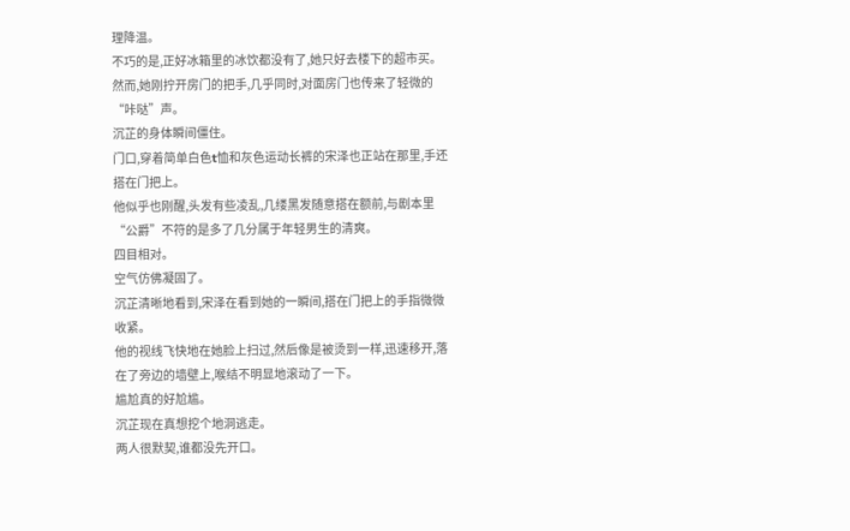理降温。
不巧的是,正好冰箱里的冰饮都没有了,她只好去楼下的超市买。
然而,她刚拧开房门的把手,几乎同时,对面房门也传来了轻微的“咔哒”声。
沉芷的身体瞬间僵住。
门口,穿着简单白色t恤和灰色运动长裤的宋泽也正站在那里,手还搭在门把上。
他似乎也刚醒,头发有些凌乱,几缕黑发随意搭在额前,与剧本里“公爵”不符的是多了几分属于年轻男生的清爽。
四目相对。
空气仿佛凝固了。
沉芷清晰地看到,宋泽在看到她的一瞬间,搭在门把上的手指微微收紧。
他的视线飞快地在她脸上扫过,然后像是被烫到一样,迅速移开,落在了旁边的墙壁上,喉结不明显地滚动了一下。
尴尬真的好尬尴。
沉芷现在真想挖个地洞逃走。
两人很默契,谁都没先开口。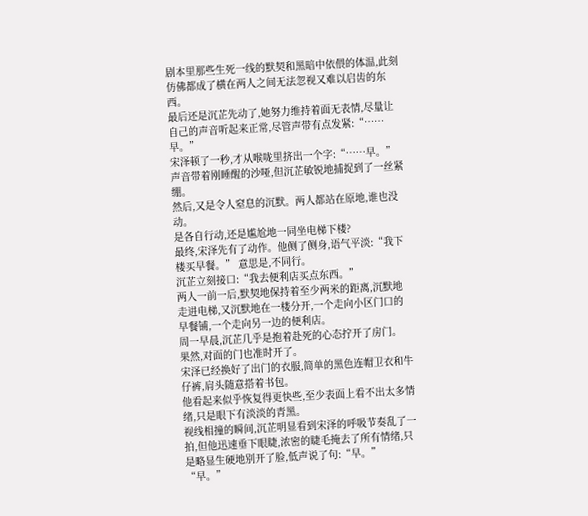剧本里那些生死一线的默契和黑暗中依偎的体温,此刻仿佛都成了横在两人之间无法忽视又难以启齿的东西。
最后还是沉芷先动了,她努力维持着面无表情,尽量让自己的声音听起来正常,尽管声带有点发紧:“……早。”
宋泽顿了一秒,才从喉咙里挤出一个字:“……早。”
声音带着刚睡醒的沙哑,但沉芷敏锐地捕捉到了一丝紧绷。
然后,又是令人窒息的沉默。两人都站在原地,谁也没动。
是各自行动,还是尴尬地一同坐电梯下楼?
最终,宋泽先有了动作。他侧了侧身,语气平淡:“我下楼买早餐。” 意思是,不同行。
沉芷立刻接口:“我去便利店买点东西。”
两人一前一后,默契地保持着至少两米的距离,沉默地走进电梯,又沉默地在一楼分开,一个走向小区门口的早餐铺,一个走向另一边的便利店。
周一早晨,沉芷几乎是抱着赴死的心态拧开了房门。
果然,对面的门也准时开了。
宋泽已经换好了出门的衣服,简单的黑色连帽卫衣和牛仔裤,肩头随意搭着书包。
他看起来似乎恢复得更快些,至少表面上看不出太多情绪,只是眼下有淡淡的青黑。
视线相撞的瞬间,沉芷明显看到宋泽的呼吸节奏乱了一拍,但他迅速垂下眼睫,浓密的睫毛掩去了所有情绪,只是略显生硬地别开了脸,低声说了句:“早。”
“早。”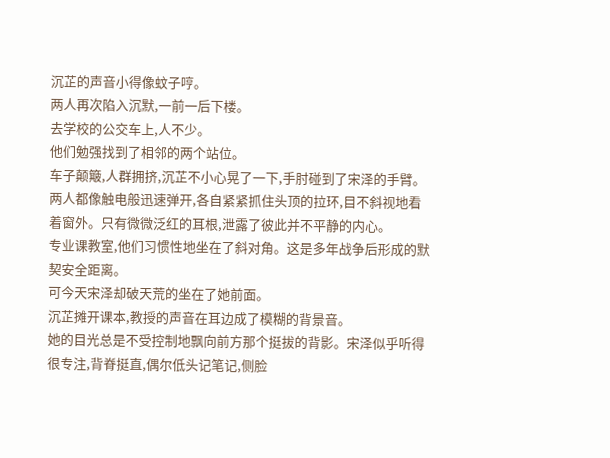沉芷的声音小得像蚊子哼。
两人再次陷入沉默,一前一后下楼。
去学校的公交车上,人不少。
他们勉强找到了相邻的两个站位。
车子颠簸,人群拥挤,沉芷不小心晃了一下,手肘碰到了宋泽的手臂。
两人都像触电般迅速弹开,各自紧紧抓住头顶的拉环,目不斜视地看着窗外。只有微微泛红的耳根,泄露了彼此并不平静的内心。
专业课教室,他们习惯性地坐在了斜对角。这是多年战争后形成的默契安全距离。
可今天宋泽却破天荒的坐在了她前面。
沉芷摊开课本,教授的声音在耳边成了模糊的背景音。
她的目光总是不受控制地飘向前方那个挺拔的背影。宋泽似乎听得很专注,背脊挺直,偶尔低头记笔记,侧脸